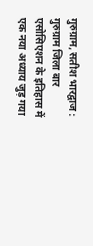गुरुग्राम, सतीश भारद्वाज : गुरुग्राम जिला बार एसोसिएशन के इतिहास में एक नया अध्याय जुड़ गया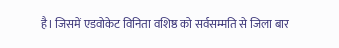है। जिसमें एडवोकेट विनिता वशिष्ठ को सर्वसम्मति से जिला बार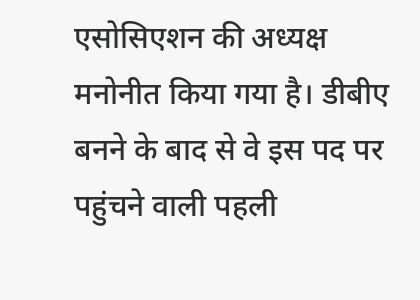एसोसिएशन की अध्यक्ष मनोनीत किया गया है। डीबीए बनने के बाद से वे इस पद पर पहुंचने वाली पहली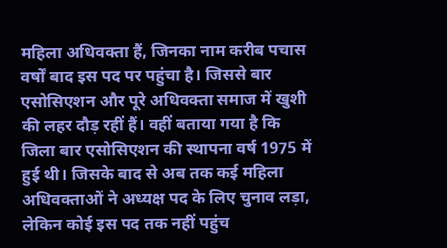महिला अधिवक्ता हैं, जिनका नाम करीब पचास वर्षों बाद इस पद पर पहुंचा है। जिससे बार एसोसिएशन और पूरे अधिवक्ता समाज में खुशी की लहर दौड़ रहीं हैं। वहीं बताया गया है कि जिला बार एसोसिएशन की स्थापना वर्ष 1975 में हुई थी। जिसके बाद से अब तक कई महिला अधिवक्ताओं ने अध्यक्ष पद के लिए चुनाव लड़ा, लेकिन कोई इस पद तक नहीं पहुंच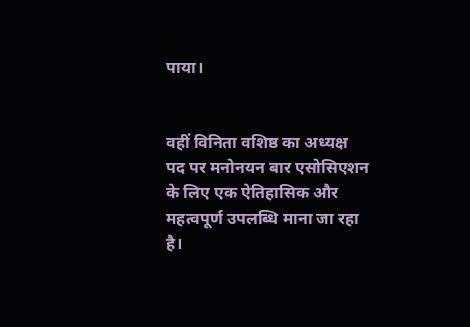पाया।


वहीं विनिता वशिष्ठ का अध्यक्ष पद पर मनोनयन बार एसोसिएशन के लिए एक ऐतिहासिक और महत्वपूर्ण उपलब्धि माना जा रहा है।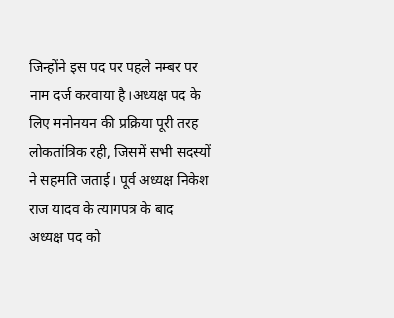जिन्होंने इस पद पर पहले नम्बर पर नाम दर्ज करवाया है।अध्यक्ष पद के लिए मनोनयन की प्रक्रिया पूरी तरह लोकतांत्रिक रही, जिसमें सभी सदस्यों ने सहमति जताई। पूर्व अध्यक्ष निकेश राज यादव के त्यागपत्र के बाद अध्यक्ष पद को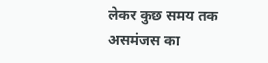लेकर कुछ समय तक असमंजस का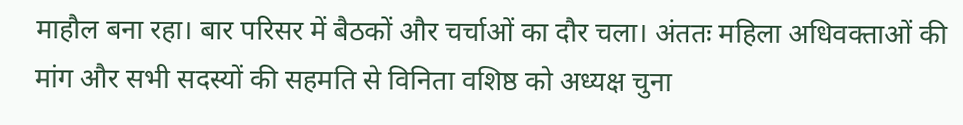माहौल बना रहा। बार परिसर में बैठकों और चर्चाओं का दौर चला। अंततः महिला अधिवक्ताओं की मांग और सभी सदस्यों की सहमति से विनिता वशिष्ठ को अध्यक्ष चुना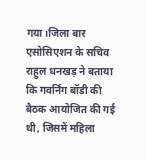गया।जिला बार एसोसिएशन के सचिव राहुल धनखड़ ने बताया कि गवर्निंग बॉडी की बैठक आयोजित की गई थी, जिसमें महिला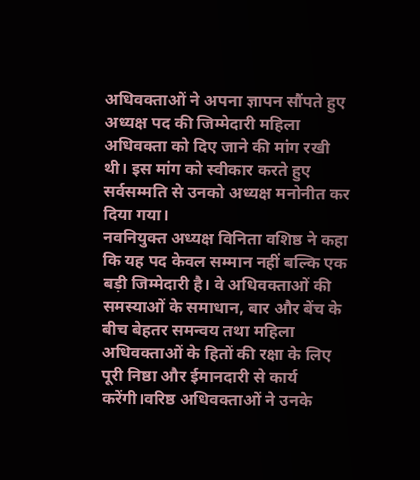अधिवक्ताओं ने अपना ज्ञापन सौंपते हुए अध्यक्ष पद की जिम्मेदारी महिला अधिवक्ता को दिए जाने की मांग रखी थी। इस मांग को स्वीकार करते हुए सर्वसम्मति से उनको अध्यक्ष मनोनीत कर दिया गया।
नवनियुक्त अध्यक्ष विनिता वशिष्ठ ने कहा कि यह पद केवल सम्मान नहीं बल्कि एक बड़ी जिम्मेदारी है। वे अधिवक्ताओं की समस्याओं के समाधान, बार और बेंच के बीच बेहतर समन्वय तथा महिला अधिवक्ताओं के हितों की रक्षा के लिए पूरी निष्ठा और ईमानदारी से कार्य करेंगी।वरिष्ठ अधिवक्ताओं ने उनके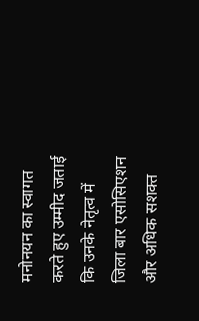मनोनयन का स्वागत करते हुए उम्मीद जताई कि उनके नेतृत्व में जिला बार एसोसिएशन और अधिक सशक्त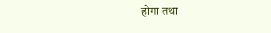होगा तथा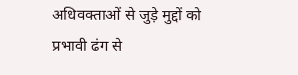अधिवक्ताओं से जुड़े मुद्दों को प्रभावी ढंग से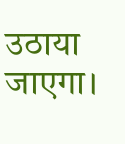उठाया जाएगा।